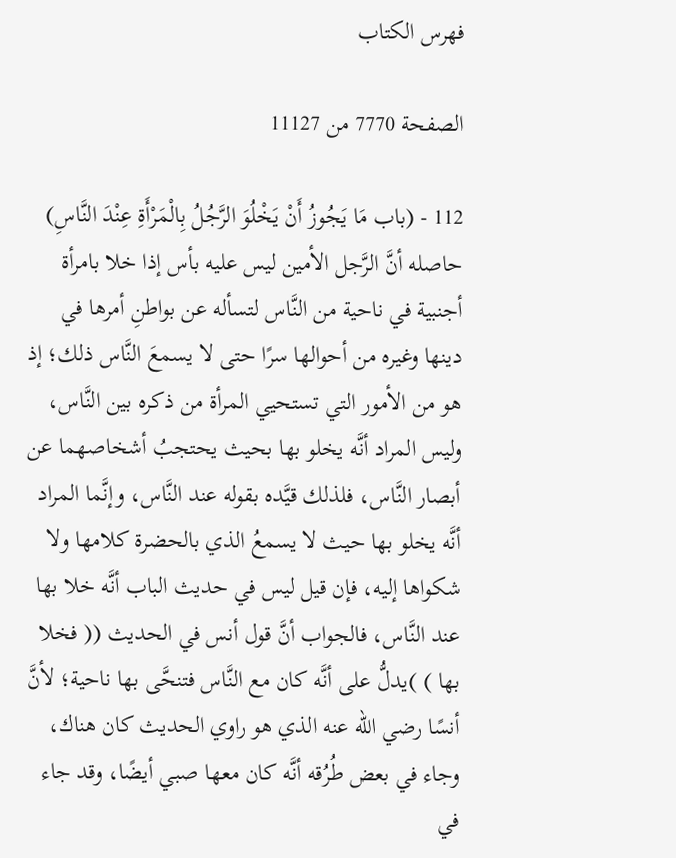فهرس الكتاب

الصفحة 7770 من 11127

112 - (باب مَا يَجُوزُ أَنْ يَخْلُوَ الرَّجُلُ بِالْمَرْأَةِ عِنْدَ النَّاسِ) حاصله أنَّ الرَّجل الأمين ليس عليه بأس إذا خلا بامرأة أجنبية في ناحية من النَّاس لتسأله عن بواطنِ أمرها في دينها وغيره من أحوالها سرًا حتى لا يسمعَ النَّاس ذلك؛ إذ هو من الأمور التي تستحيي المرأة من ذكره بين النَّاس، وليس المراد أنَّه يخلو بها بحيث يحتجبُ أشخاصهما عن أبصار النَّاس، فلذلك قيَّده بقوله عند النَّاس، وإنَّما المراد أنَّه يخلو بها حيث لا يسمعُ الذي بالحضرة كلامها ولا شكواها إليه، فإن قيل ليس في حديث الباب أنَّه خلا بها عند النَّاس، فالجواب أنَّ قول أنس في الحديث (( فخلا بها ) )يدلُّ على أنَّه كان مع النَّاس فتنحَّى بها ناحية؛ لأنَّ أنسًا رضي الله عنه الذي هو راوي الحديث كان هناك، وجاء في بعض طُرُقه أنَّه كان معها صبي أيضًا، وقد جاء في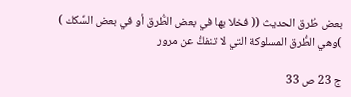بعض طُرق الحديث (( فخلا بها في بعض الطُّرق أو في بعض السِّكك ) )وهي الطُّرق المسلوكة التي لا تنفكُّ عن مرور

ج 23 ص 33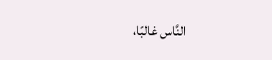النَّاس غالبًا،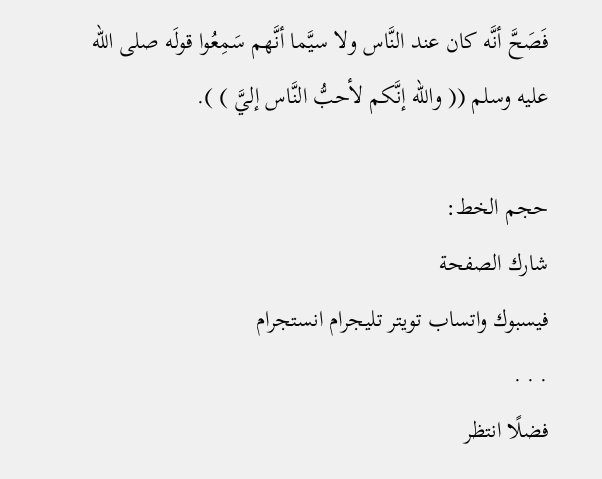فَصَحَّ أنَّه كان عند النَّاس ولا سيَّما أنَّهم سَمِعُوا قولَه صلى الله عليه وسلم (( والله إنَّكم لأحبُّ النَّاس إليَّ ) ).

حجم الخط:
شارك الصفحة
فيسبوك واتساب تويتر تليجرام انستجرام
. . .
فضلًا انتظر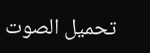تحميل الصوت